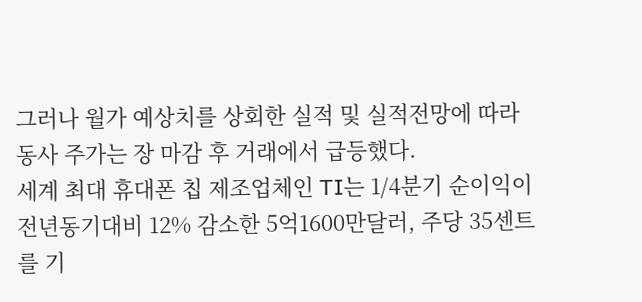그러나 월가 예상치를 상회한 실적 및 실적전망에 따라 동사 주가는 장 마감 후 거래에서 급등했다.
세계 최대 휴대폰 칩 제조업체인 TI는 1/4분기 순이익이 전년동기대비 12% 감소한 5억1600만달러, 주당 35센트를 기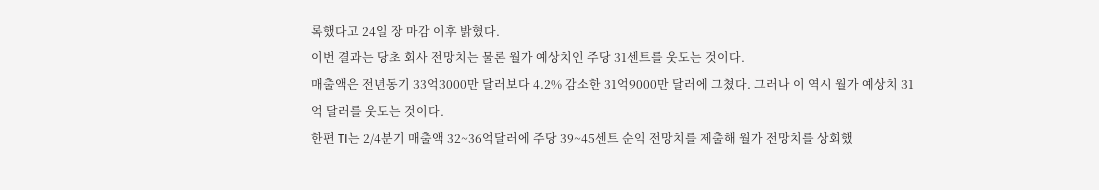록했다고 24일 장 마감 이후 밝혔다.
이번 결과는 당초 회사 전망치는 물론 월가 예상치인 주당 31센트를 웃도는 것이다.
매출액은 전년동기 33억3000만 달러보다 4.2% 감소한 31억9000만 달러에 그쳤다. 그러나 이 역시 월가 예상치 31억 달러를 웃도는 것이다.
한편 TI는 2/4분기 매출액 32~36억달러에 주당 39~45센트 순익 전망치를 제출해 월가 전망치를 상회했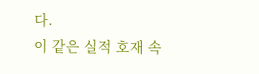다.
이 같은 실적 호재 속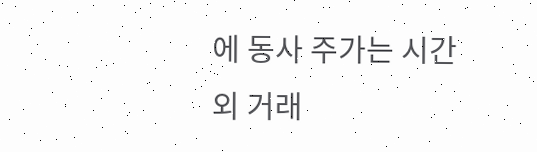에 동사 주가는 시간 외 거래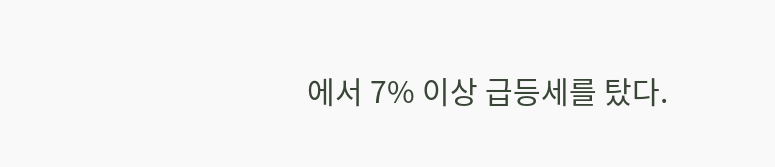에서 7% 이상 급등세를 탔다.